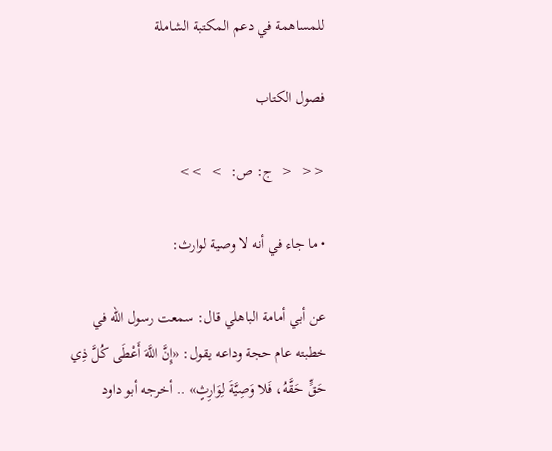للمساهمة في دعم المكتبة الشاملة

فصول الكتاب

<<  <  ج: ص:  >  >>

• ما جاء في أنه لا وصية لوارث:

عن أبي أمامة الباهلي قال: سمعت رسول الله في خطبته عام حجة وداعه يقول: «إِنَّ اللَّهَ أَعْطَى كُلَّ ذِي حَقٍّ حَقَّهُ، فَلا وَصِيَّةَ لِوَارِثٍ» .. أخرجه أبو داود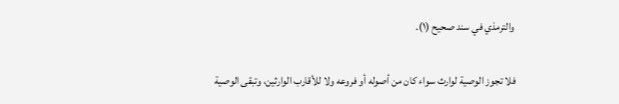والترمذي في سند صحيح (١).

فلا تجوز الوصية لوارث سواء كان من أصوله أو فروعه ولا للأقارب الوارثين، وتبقى الوصية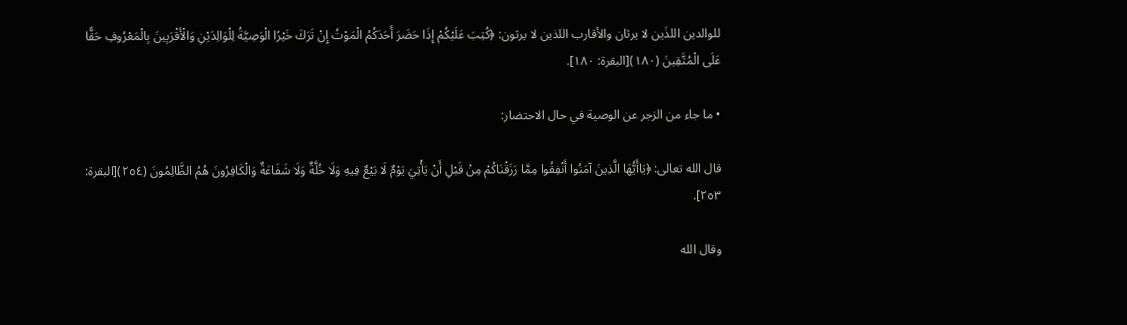للوالدين اللذَين لا يرثان والأقارب اللذين لا يرثون: ﴿كُتِبَ عَلَيْكُمْ إِذَا حَضَرَ أَحَدَكُمُ الْمَوْتُ إِنْ تَرَكَ خَيْرًا الْوَصِيَّةُ لِلْوَالِدَيْنِ وَالْأَقْرَبِينَ بِالْمَعْرُوفِ حَقًّا عَلَى الْمُتَّقِينَ (١٨٠)[البقرة: ١٨٠].

• ما جاء من الزجر عن الوصية في حال الاحتضار:

قال الله تعالى: ﴿يَاأَيُّهَا الَّذِينَ آمَنُوا أَنْفِقُوا مِمَّا رَزَقْنَاكُمْ مِنْ قَبْلِ أَنْ يَأْتِيَ يَوْمٌ لَا بَيْعٌ فِيهِ وَلَا خُلَّةٌ وَلَا شَفَاعَةٌ وَالْكَافِرُونَ هُمُ الظَّالِمُونَ (٢٥٤)[البقرة: ٢٥٣].

وقال الله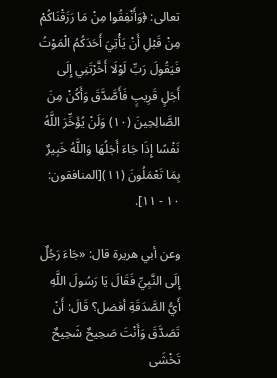تعالى: ﴿وَأَنْفِقُوا مِنْ مَا رَزَقْنَاكُمْ مِنْ قَبْلِ أَنْ يَأْتِيَ أَحَدَكُمُ الْمَوْتُ فَيَقُولَ رَبِّ لَوْلَا أَخَّرْتَنِي إِلَى أَجَلٍ قَرِيبٍ فَأَصَّدَّقَ وَأَكُنْ مِنَ الصَّالِحِينَ (١٠) وَلَنْ يُؤَخِّرَ اللَّهُ نَفْسًا إِذَا جَاءَ أَجَلُهَا وَاللَّهُ خَبِيرٌ بِمَا تَعْمَلُونَ (١١)[المنافقون: ١٠ - ١١].

وعن أبي هريرة قال: «جَاءَ رَجُلٌ إِلَى النَّبِيِّ فَقَالَ يَا رَسُولَ اللَّهِ أَيُّ الصَّدَقَةِ أفضل؟ قَالَ: أَنْ تَصَدَّقَ وَأَنْتَ صَحِيحٌ شَحِيحٌ تَخْشَى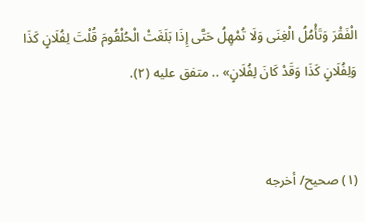الْفَقْرَ وَتَأْمُلُ الْغِنَى وَلَا تُمْهِلُ حَتَّى إِذَا بَلَغَتْ الْحُلْقُومَ قُلْتَ لِفُلَانٍ كَذَا وَلِفُلَانٍ كَذَا وَقَدْ كَانَ لِفُلَانٍ» .. متفق عليه (٢).


(١) صحيح/ أخرجه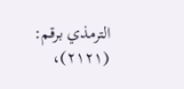الترمذي برقم: (٢١٢١)،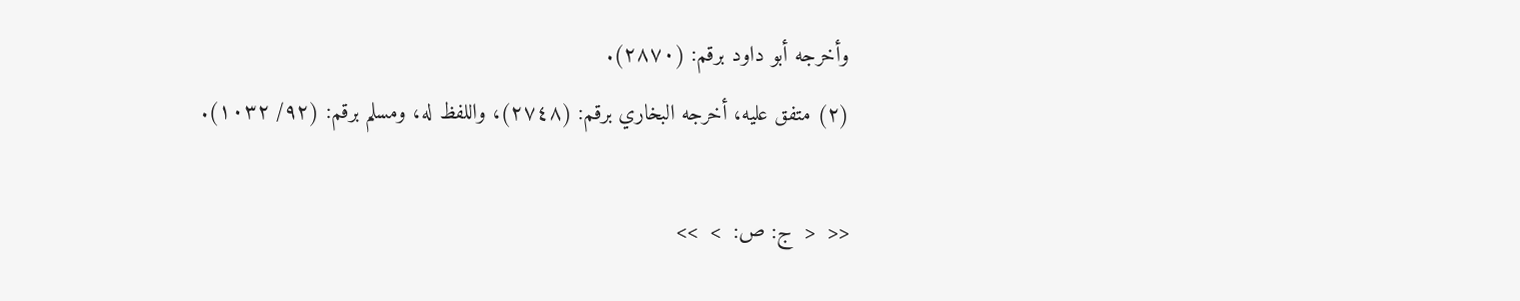وأخرجه أبو داود برقم: (٢٨٧٠).
(٢) متفق عليه، أخرجه البخاري برقم: (٢٧٤٨)، واللفظ له، ومسلم برقم: (٩٢/ ١٠٣٢).

<<  <  ج: ص:  >  >>